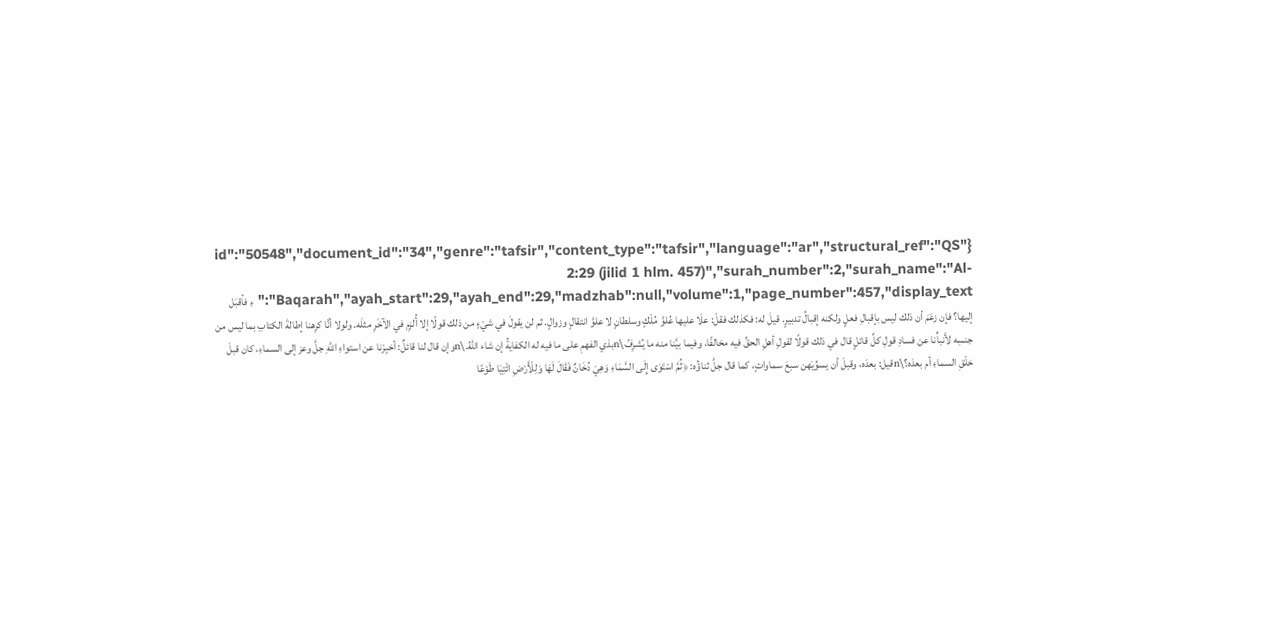{"id":"50548","document_id":"34","genre":"tafsir","content_type":"tafsir","language":"ar","structural_ref":"QS 2:29 (jilid 1 hlm. 457)","surah_number":2,"surah_name":"Al-Baqarah","ayah_start":29,"ayah_end":29,"madzhab":null,"volume":1,"page_number":457,"display_text":"ءِ فأقبَل إليها؟ فإن زعَمَ أن ذلك ليس بإقبالِ فعلٍ ولكنه إقبالُ تدبيرٍ. قيلَ له: فكذلك فقلْ: علَا عليها عُلوَّ مُلْكٍ وسلطانٍ لا علوَّ انتقالٍ وزوالٍ. ثم لن يقولَ في شيْءٍ من ذلك قولًا إلا أُلزِم في الآخَرِ مثلَه. ولولا أنَّا كرِهنا إطالةَ الكتابِ بما ليس من جنسِه لأَنبأْنا عن فسادِ قولِ كلِّ قائلٍ قال في ذلك قولًا لقولِ أهلِ الحقِّ فيه مخالفًا، وفيما بيَّنا منه ما يُشرِفُ\nبذي الفهمِ على ما فيه له الكفايةُ إن شاء اللهُ.\nوإن قال لنا قائلٌ: أخبِرْنا عن استواءِ اللهِ جلَّ وعز إلى السماءِ، كان قبلَ خلْقِ السماءِ أم بعدَه؟\nقيل: بعدَه، وقبلَ أن يسوِّيَهن سبعَ سماواتٍ، كما قال جلَّ ثناؤُه: ﴿ثُمَّ اسْتَوَى إِلَى السَّمَاءِ وَهِيَ دُخَانٌ فَقَالَ لَهَا وَلِلْأَرْضِ ائْتِيَا طَوْعًا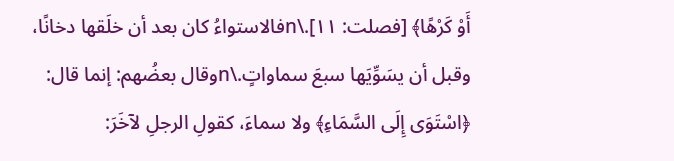أَوْ كَرْهًا﴾ [فصلت: ١١].\nفالاستواءُ كان بعد أن خلَقها دخانًا، وقبل أن يسَوِّيَها سبعَ سماواتٍ.\nوقال بعضُهم: إنما قال: ﴿اسْتَوَى إِلَى السَّمَاءِ﴾ ولا سماءَ، كقولِ الرجلِ لآخَرَ: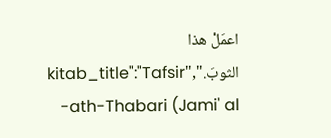اعمَلْ هذا الثوبَ.","kitab_title":"Tafsir ath-Thabari (Jami' al-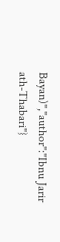Bayan)","author":"Ibnu Jarir ath-Thabari"}